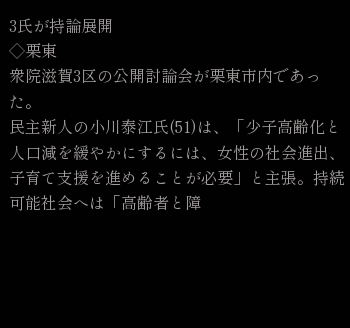3氏が持論展開
◇栗東
衆院滋賀3区の公開討論会が栗東市内であった。
民主新人の小川泰江氏(51)は、「少子高齢化と人口減を緩やかにするには、女性の社会進出、子育て支援を進めることが必要」と主張。持続可能社会へは「高齢者と障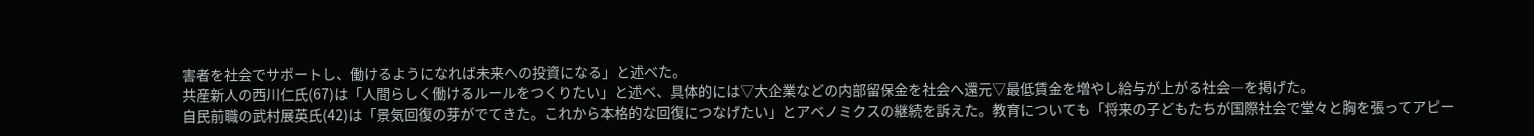害者を社会でサポートし、働けるようになれば未来への投資になる」と述べた。
共産新人の西川仁氏(67)は「人間らしく働けるルールをつくりたい」と述べ、具体的には▽大企業などの内部留保金を社会へ還元▽最低賃金を増やし給与が上がる社会―を掲げた。
自民前職の武村展英氏(42)は「景気回復の芽がでてきた。これから本格的な回復につなげたい」とアベノミクスの継続を訴えた。教育についても「将来の子どもたちが国際社会で堂々と胸を張ってアピー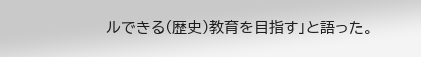ルできる(歴史)教育を目指す」と語った。